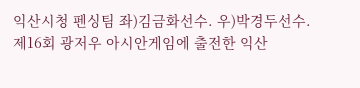익산시청 펜싱팀 좌)김금화선수. 우)박경두선수.
제16회 광저우 아시안게임에 출전한 익산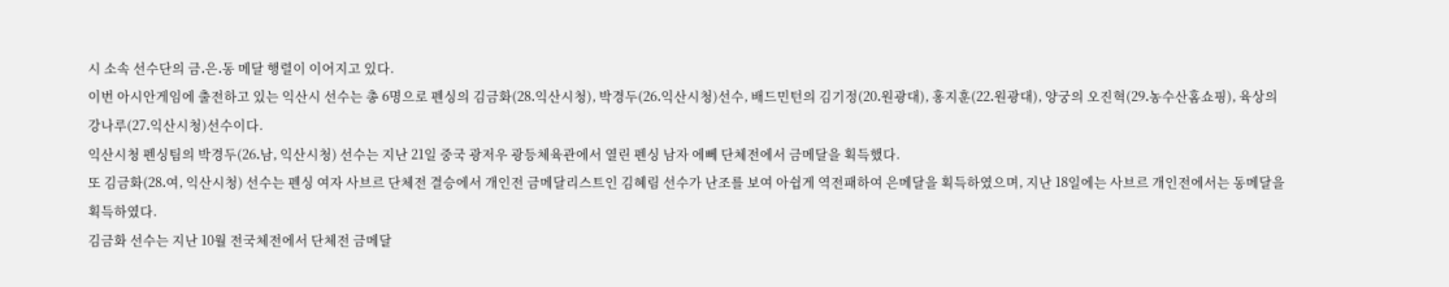시 소속 선수단의 금․은․동 메달 행렬이 이어지고 있다.
이번 아시안게임에 출전하고 있는 익산시 선수는 총 6명으로 펜싱의 김금화(28․익산시청), 박경두(26․익산시청)선수, 배드민턴의 김기정(20․원광대), 홍지훈(22․원광대), 양궁의 오진혁(29․농수산홈쇼핑), 육상의 강나루(27․익산시청)선수이다.
익산시청 펜싱팀의 박경두(26․남, 익산시청) 선수는 지난 21일 중국 광저우 광등체육관에서 열린 펜싱 남자 에뻬 단체전에서 금메달을 획득했다.
또 김금화(28․여, 익산시청) 선수는 펜싱 여자 사브르 단체전 결승에서 개인전 금메달리스트인 김혜림 선수가 난조를 보여 아쉽게 역전패하여 은메달을 획득하였으며, 지난 18일에는 사브르 개인전에서는 동메달을 획득하였다.
김금화 선수는 지난 10월 전국체전에서 단체전 금메달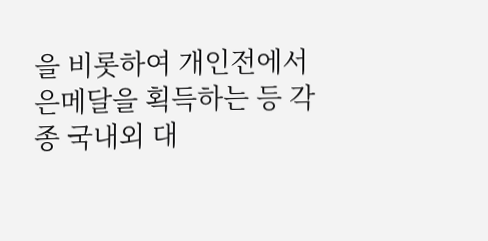을 비롯하여 개인전에서 은메달을 획득하는 등 각종 국내외 대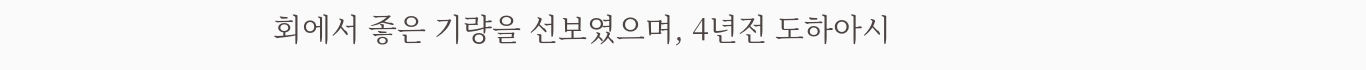회에서 좋은 기량을 선보였으며, 4년전 도하아시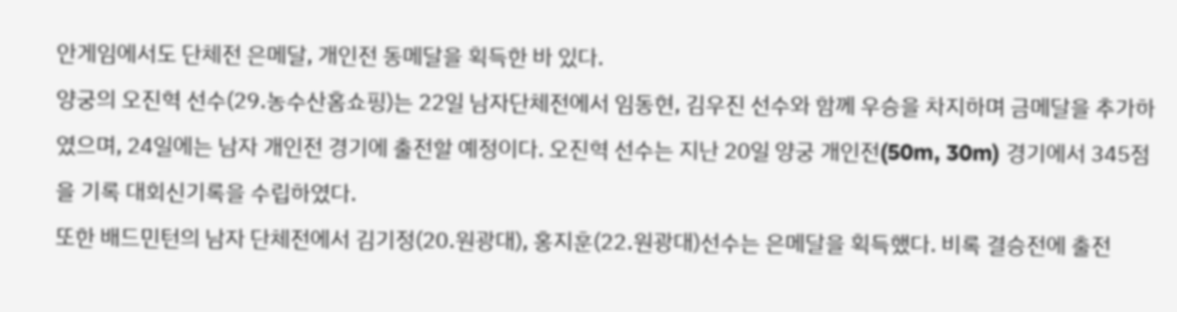안게임에서도 단체전 은메달, 개인전 동메달을 획득한 바 있다.
양궁의 오진혁 선수(29․농수산홈쇼핑)는 22일 남자단체전에서 임동현, 김우진 선수와 함께 우승을 차지하며 금메달을 추가하였으며, 24일에는 남자 개인전 경기에 출전할 예정이다. 오진혁 선수는 지난 20일 양궁 개인전(50m, 30m) 경기에서 345점을 기록 대회신기록을 수립하였다.
또한 배드민턴의 남자 단체전에서 김기정(20․원광대), 홍지훈(22․원광대)선수는 은메달을 획득했다. 비록 결승전에 출전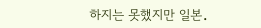하지는 못했지만 일본․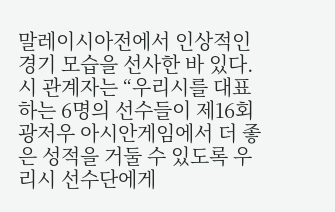말레이시아전에서 인상적인 경기 모습을 선사한 바 있다.
시 관계자는 “우리시를 대표하는 6명의 선수들이 제16회 광저우 아시안게임에서 더 좋은 성적을 거둘 수 있도록 우리시 선수단에게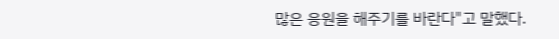많은 응원을 해주기를 바란다"고 말했다.